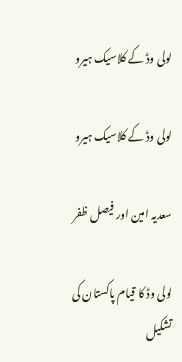لولی وڈ کے کلاسیک ہیرو

لولی وڈ کے کلاسیک ہیرو

سعدیہ امین اور فیصل ظفر

لولی وڈ کا قیام پاکستان کی تشکیل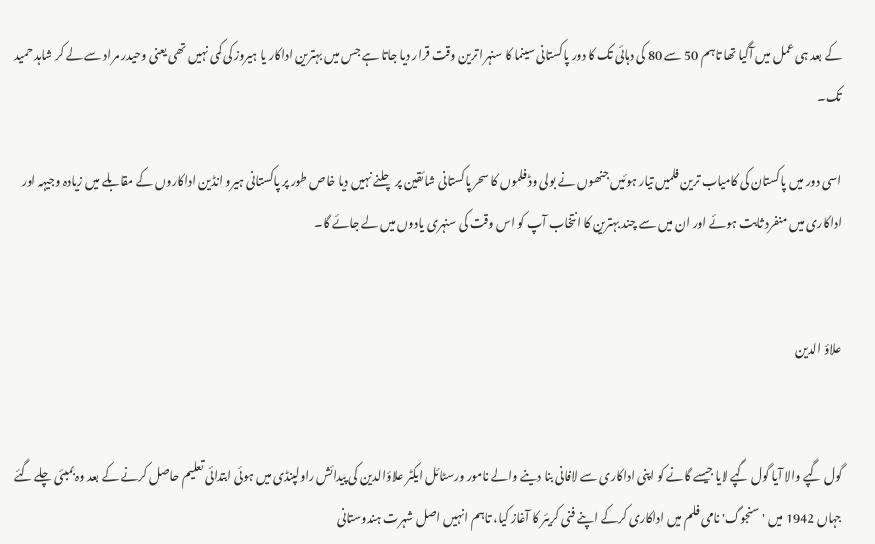کے بعد ہی عمل میں آگیا تھا تاہم 50 سے 80 کی دہائی تک کا دور پاکستانی سینما کا سنہرا ترین وقت قرار دیا جاتا ہے جس میں بہترین اداکار یا ہیروز کی کمی نہیں تھی یعنی وحیدر مراد سے لے کر شاہد حمید تک۔

اسی دور میں پاکستان کی کامیاب ترین فلمیں تیار ہوئیں جنھوں نے بولی وڈ فلموں کا سحر پاکستانی شائقین پر چلنے نہیں دیا خاص طور پر پاکستانی ہیرو انڈین اداکاروں کے مقابلے میں زیادہ وجیہہ اور اداکاری میں منفرد ثابت ہوئے اور ان میں سے چند بہترین کا انتخاب آپ کو اس وقت کی سنہری یادوں میں لے جائے گا۔


علاؤ الدین


گول گپے والا آیا گول گپے لایا جیسے گانے کو اپنی اداکاری سے لافانی بنا دینے والے نامور ورسٹائل ایکٹر علاؤالدین کی پیدائش راولپنڈی میں ہوئی ابتدائی تعلیم حاصل کرنے کے بعد وہ بمبئی چلے گئے جہاں 1942 میں 'سنجوگ' نامی فلم میں اداکاری کرکے اپنے فنی کریئر کا آغاز کیا، تاہم انہیں اصل شہرت ہندوستانی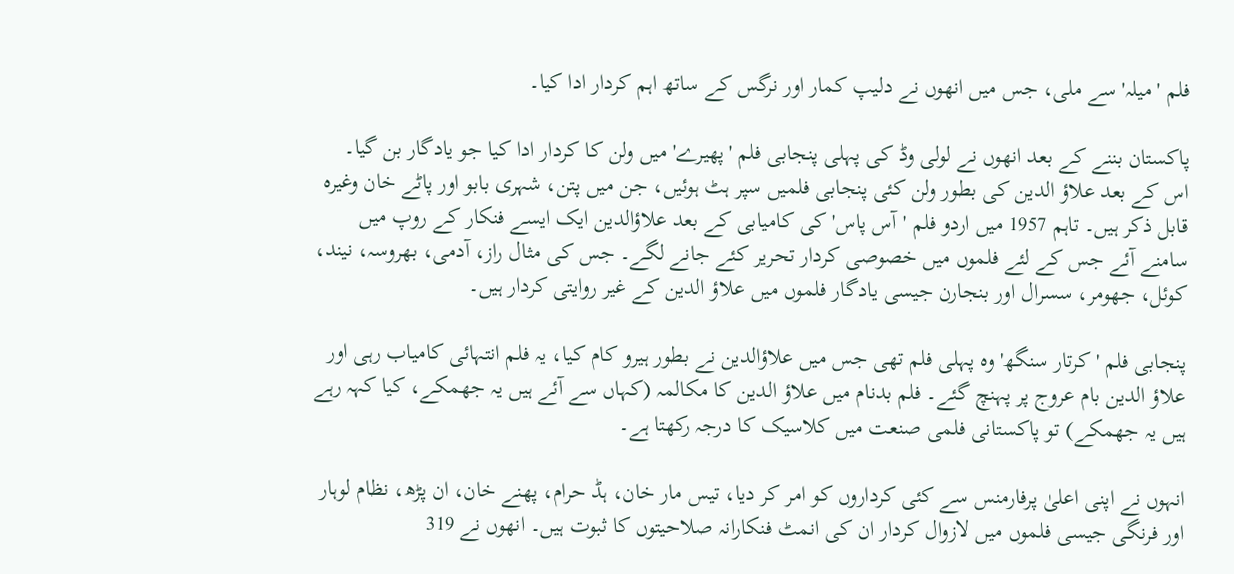فلم 'میلہ' سے ملی، جس میں انھوں نے دلیپ کمار اور نرگس کے ساتھ اہم کردار ادا کیا۔

پاکستان بننے کے بعد انھوں نے لولی وڈ کی پہلی پنجابی فلم 'پھیرے' میں ولن کا کردار ادا کیا جو یادگار بن گیا۔ اس کے بعد علاؤ الدین کی بطور ولن کئی پنجابی فلمیں سپر ہٹ ہوئیں، جن میں پتن، شہری بابو اور پاٹے خان وغیرہ قابل ذکر ہیں۔ تاہم 1957 میں اردو فلم 'آس پاس' کی کامیابی کے بعد علاؤالدین ایک ایسے فنکار کے روپ میں سامنے آئے جس کے لئے فلموں میں خصوصی کردار تحریر کئے جانے لگے۔ جس کی مثال راز، آدمی، بھروسہ، نیند، کوئل، جھومر، سسرال اور بنجارن جیسی یادگار فلموں میں علاؤ الدین کے غیر روایتی کردار ہیں۔

پنجابی فلم 'کرتار سنگھ' وہ پہلی فلم تھی جس میں علاؤالدین نے بطور ہیرو کام کیا، یہ فلم انتہائی کامیاب رہی اور علاؤ الدین بام عروج پر پہنچ گئے۔ فلم بدنام میں علاؤ الدین کا مکالمہ (کہاں سے آئے ہیں یہ جھمکے، کیا کہہ رہے ہیں یہ جھمکے) تو پاکستانی فلمی صنعت میں کلاسیک کا درجہ رکھتا ہے۔

انہوں نے اپنی اعلیٰ پرفارمنس سے کئی کرداروں کو امر کر دیا، تیس مار خان، ہڈ حرام، پھنے خان، ان پڑھ، نظام لوہار اور فرنگی جیسی فلموں میں لازوال کردار ان کی انمٹ فنکارانہ صلاحیتوں کا ثبوت ہیں۔ انھوں نے 319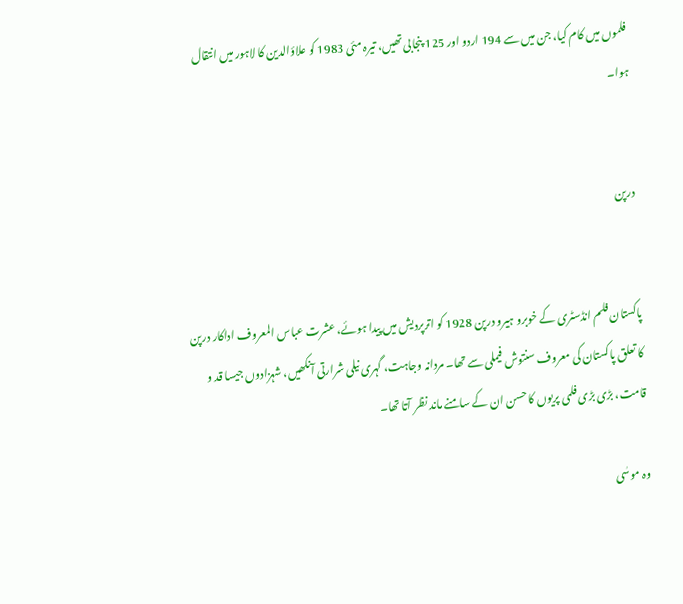فلموں میں کام کیا، جن میں سے 194 اردو اور 125 پنجابی تھیں، تیرہ مئی 1983 کو علاؤالدین کا لاہور میں انتقال ہوا۔


درپن


پاکستان فلم انڈسٹری کے خوبرو ہیرو درپن 1928 کو اترپردیش میں پیدا ہوئے، عشرت عباس المعروف اداکار درپن کا تعلق پاکستان کی معروف سنتوش فیملی سے تھا۔ مردانہ وجاہت، گہری نیلی شرارتی آنکھیں، شہزادوں جیسا قد و قامت، بڑی بڑی فلمی پریوں کا حسن ان کے سامنے ماند نظر آتا تھا۔

وہ موسٰی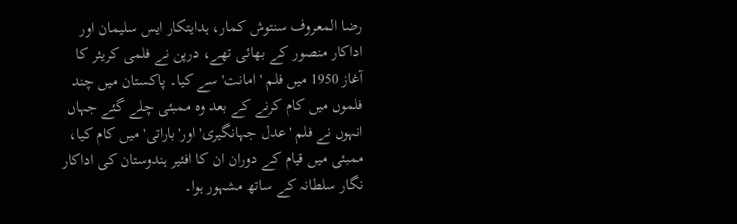رضا المعروف سنتوش کمار، ہدایتکار ایس سلیمان اور اداکار منصور کے بھائی تھے، درپن نے فلمی کریئر کا آغاز 1950 میں فلم 'امانت' سے کیا۔ پاکستان میں چند فلموں میں کام کرنے کے بعد وہ ممبئی چلے گئے جہاں انہوں نے فلم 'عدل جہانگیری' اور'باراتی' میں کام کیا، ممبئی میں قیام کے دوران ان کا افئیر ہندوستان کی اداکار نگار سلطانہ کے ساتھ مشہور ہوا۔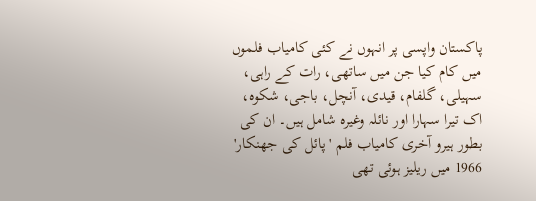پاکستان واپسی پر انہوں نے کئی کامیاب فلموں میں کام کیا جن میں ساتھی، رات کے راہی، سہیلی، گلفام، قیدی، آنچل، باجی، شکوہ، اک تیرا سہارا اور نائلہ وغیرہ شامل ہیں۔ ان کی بطور ہیرو آخری کامیاب فلم 'پائل کی جھنکار' 1966 میں ریلیز ہوئی تھی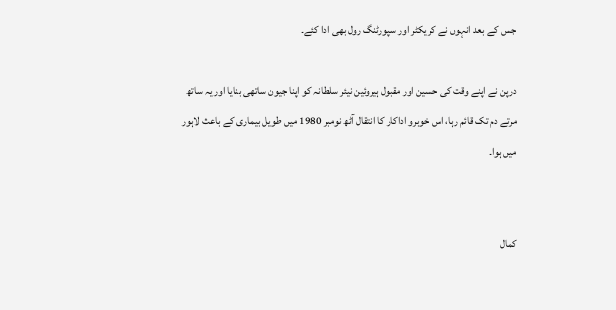جس کے بعد انہوں نے کریکٹر اور سپورٹنگ رول بھی ادا کئے۔

درپن نے اپنے وقت کی حسین اور مقبول ہیروئین نیئر سلطانہ کو اپنا جیون ساتھی بنایا اور یہ ساتھ مرتے دم تک قائم رہا، اس خوبرو اداکار کا انتقال آٹھ نومبر 1980 میں طویل بیماری کے باعث لاہور میں ہوا۔


کمال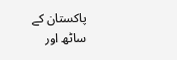پاکستان کے ساٹھ اور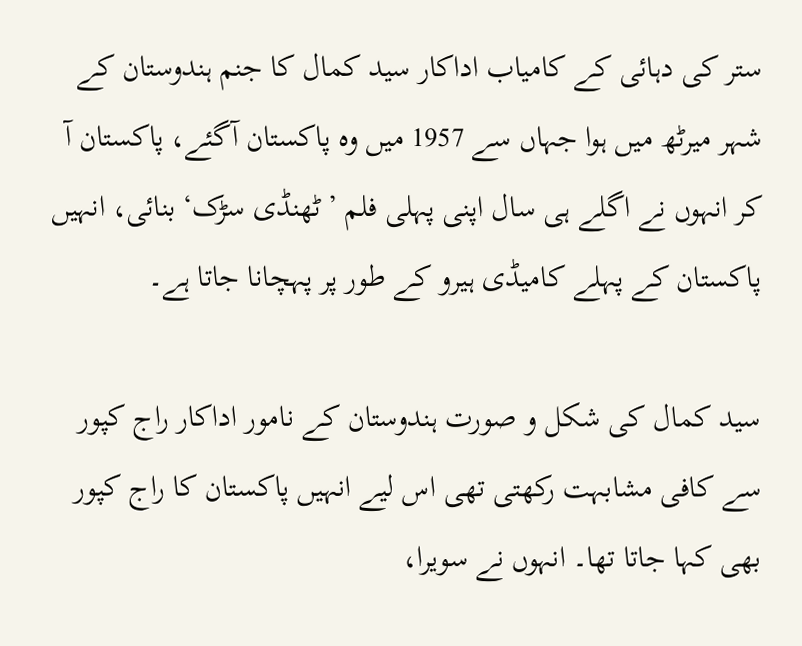ستر کی دہائی کے کامیاب اداکار سید کمال کا جنم ہندوستان کے شہر میرٹھ میں ہوا جہاں سے 1957 میں وہ پاکستان آگئے، پاکستان آ کر انہوں نے اگلے ہی سال اپنی پہلی فلم ’ٹھنڈی سڑک‘ بنائی، انہیں پاکستان کے پہلے کامیڈی ہیرو کے طور پر پہچانا جاتا ہے۔

سید کمال کی شکل و صورت ہندوستان کے نامور اداکار راج کپور سے کافی مشابہت رکھتی تھی اس لیے انہیں پاکستان کا راج کپور بھی کہا جاتا تھا۔ انہوں نے سویرا،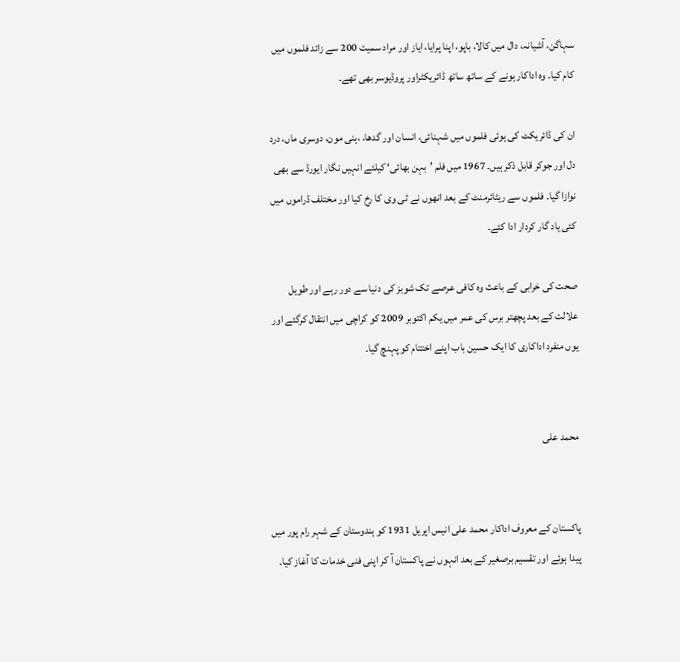سہاگن، آشیانہ، دال میں کالا، باپو، اپنا پرایا، ایاز اور مراد سمیت 200 سے زائد فلموں میں کام کیا۔ وہ اداکار ہونے کے ساتھ ساتھ ڈائریکٹراور پروڈیوسر بھی تھے۔

ان کی ڈائریکٹ کی ہوئی فلموں میں شہنائی، انسان اور گدھا، ،ہنی مون، دوسری ماں، درد دل اور جوکر قابل ذکر ہیں۔ 1967 میں فلم ’بہن بھائی‘ کیلئے انہیں نگار ایورڈ سے بھی نوازا گیا۔ فلموں سے ریٹائرمنٹ کے بعد انھوں نے ٹی وی کا رخ کیا اور مختلف ڈراموں میں کئی یاد گار کردار ادا کئے۔

صحت کی خرابی کے باعث وہ کافی عرصے تک شوبز کی دنیا سے دور رہے اور طویل علالت کے بعد پچھتر برس کی عمر میں یکم اکتوبر 2009 کو کراچی میں انتقال کرگئے اور یوں منفرد اداکاری کا ایک حسین باب اپنے اختتام کو پہنچ گیا۔


محمد علی


پاکستان کے معروف اداکار محمد علی انیس اپریل 1931 کو ہندوستان کے شہر رام پور میں پیدا ہوئے اور تقسیم برصغیر کے بعد انہوں نے پاکستان آ کر اپنی فنی خدمات کا آغاز کیا۔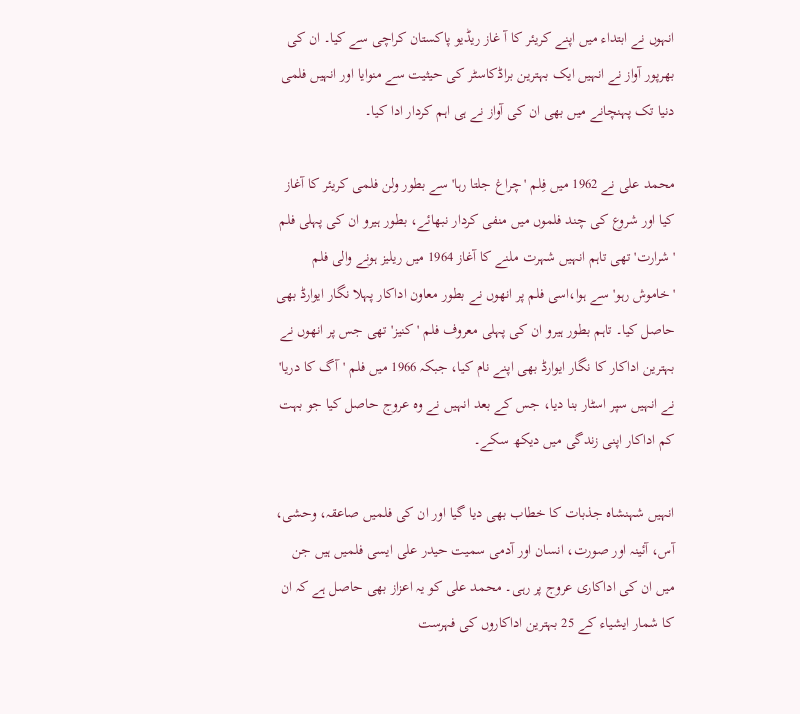انہوں نے ابتداء میں اپنے کریئر کا آ غاز ریڈیو پاکستان کراچی سے کیا۔ ان کی بھرپور آواز نے انہیں ایک بہترین براڈکاسٹر کی حیثیت سے منوایا اور انہیں فلمی دنیا تک پہنچانے میں بھی ان کی آواز نے ہی اہم کردار ادا کیا۔

محمد علی نے 1962 میں فِلم 'چراغ جلتا رہا' سے بطور ولن فلمی کریئر کا آغاز کیا اور شروع کی چند فلموں میں منفی کردار نبھائے، بطور ہیرو ان کی پہلی فلم 'شرارت' تھی تاہم انہیں شہرت ملنے کا آغاز 1964 میں ریلیز ہونے والی فلم 'خاموش رہو' سے ہوا،اسی فلم پر انھوں نے بطور معاون اداکار پہلا نگار ایوارڈ بھی حاصل کیا۔ تاہم بطور ہیرو ان کی پہلی معروف فلم 'کنیز' تھی جس پر انھوں نے بہترین اداکار کا نگار ایوارڈ بھی اپنے نام کیا، جبکہ 1966 میں فلم 'آگ کا دریا' نے انہیں سپر اسٹار بنا دیا، جس کے بعد انہیں نے وہ عروج حاصل کیا جو بہت کم اداکار اپنی زندگی میں دیکھ سکے۔

انہیں شہنشاہ جذبات کا خطاب بھی دیا گیا اور ان کی فلمیں صاعقہ، وحشی، آس، آئینہ اور صورت، انسان اور آدمی سمیت حیدر علی ایسی فلمیں ہیں جن میں ان کی اداکاری عروج پر رہی۔ محمد علی کو یہ اعزاز بھی حاصل ہے کہ ان کا شمار ایشیاء کے 25 بہترین اداکاروں کی فہرست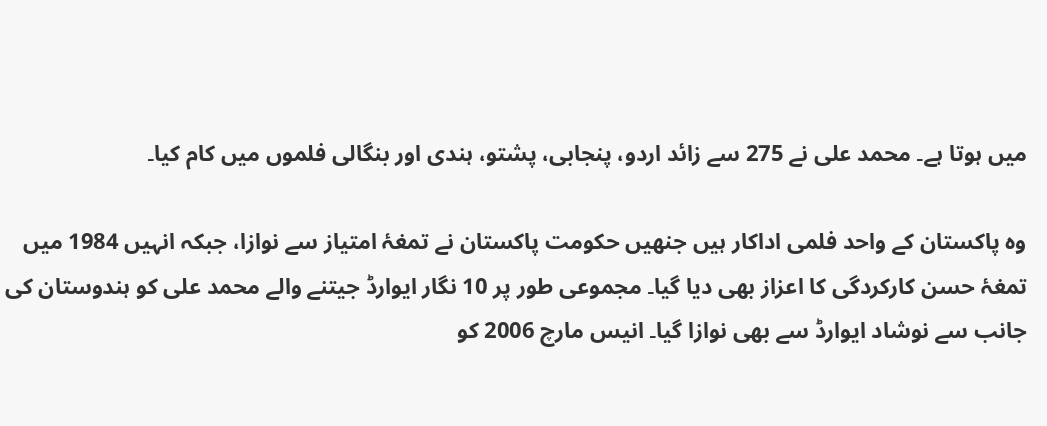میں ہوتا ہے۔ محمد علی نے 275 سے زائد اردو، پنجابی، پشتو، ہندی اور بنگالی فلموں میں کام کیا۔

وہ پاکستان کے واحد فلمی اداکار ہیں جنھیں حکومت پاکستان نے تمغۂ امتیاز سے نوازا، جبکہ انہیں 1984 میں تمغۂ حسن کارکردگی کا اعزاز بھی دیا گیا۔ مجموعی طور پر 10 نگار ایوارڈ جیتنے والے محمد علی کو ہندوستان کی جانب سے نوشاد ایوارڈ سے بھی نوازا گیا۔ انیس مارچ 2006 کو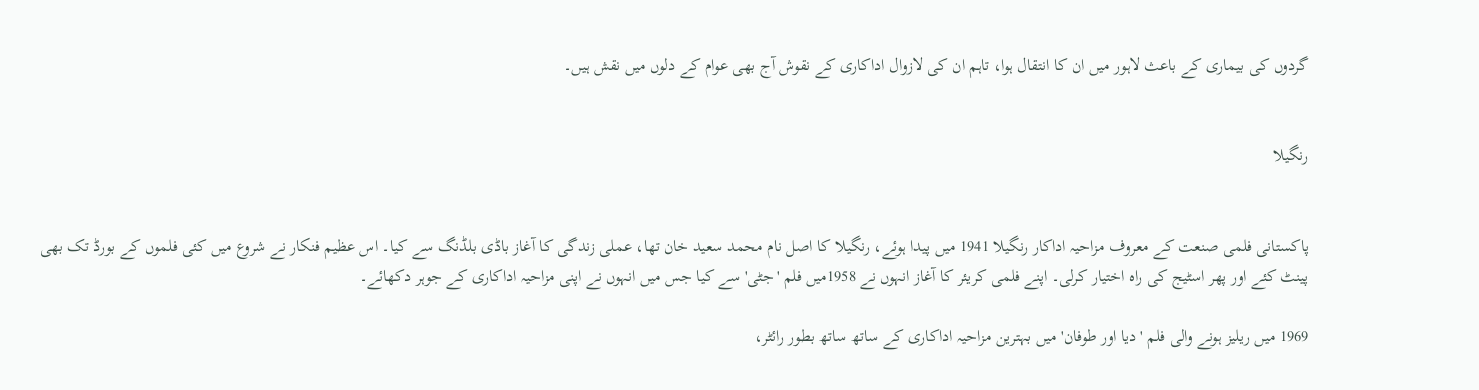گردوں کی بیماری کے باعث لاہور میں ان کا انتقال ہوا، تاہم ان کی لازوال اداکاری کے نقوش آج بھی عوام کے دلوں میں نقش ہیں۔


رنگیلا


پاکستانی فلمی صنعت کے معروف مزاحیہ اداکار رنگیلا 1941 میں پیدا ہوئے، رنگیلا کا اصل نام محمد سعید خان تھا، عملی زندگی کا آغاز باڈی بلڈنگ سے کیا۔ اس عظیم فنکار نے شروع میں کئی فلموں کے بورڈ تک بھی پینٹ کئے اور پھر اسٹیج کی راہ اختیار کرلی۔ اپنے فلمی کریئر کا آغاز انہوں نے 1958میں فلم 'جٹی' سے کیا جس میں انہوں نے اپنی مزاحیہ اداکاری کے جوہر دکھائے۔

1969 میں ریلیز ہونے والی فلم 'دیا اور طوفان' میں بہترین مزاحیہ اداکاری کے ساتھ ساتھ بطور رائٹر،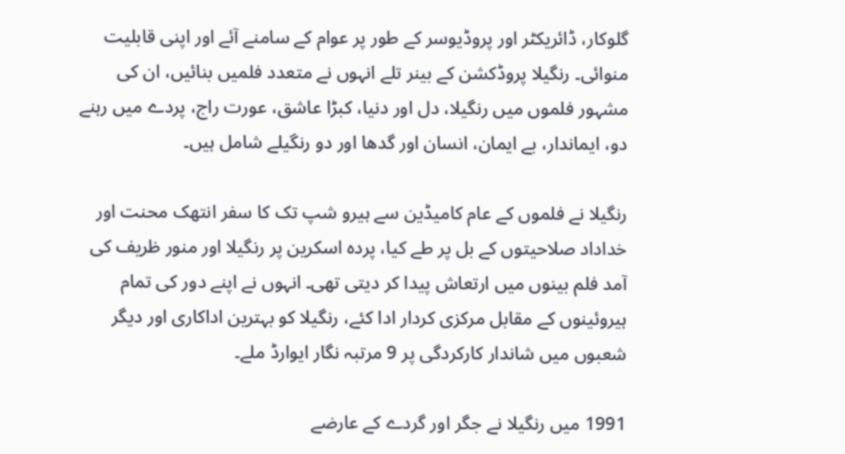گلوکار، ڈائریکٹر اور پروڈیوسر کے طور پر عوام کے سامنے آئے اور اپنی قابلیت منوائی۔ رنگیلا پروڈکشن کے بینر تلے انہوں نے متعدد فلمیں بنائیں، ان کی مشہور فلموں میں رنگیلا، دل اور دنیا، کبڑا عاشق، عورت راج، پردے میں رہنے دو، ایماندار، بے ایمان، انسان اور گدھا اور دو رنگیلے شامل ہیں۔

رنگیلا نے فلموں کے عام کامیڈین سے ہیرو شپ تک کا سفر انتھک محنت اور خداداد صلاحیتوں کے بل پر طے کیا، پردہ اسکرین پر رنگیلا اور منور ظریف کی آمد فلم بینوں میں ارتعاش پیدا کر دیتی تھی۔ انہوں نے اپنے دور کی تمام ہیروئینوں کے مقابل مرکزی کردار ادا کئے، رنگیلا کو بہترین اداکاری اور دیگر شعبوں میں شاندار کارکردگی پر 9 مرتبہ نگار ایوارڈ ملے۔

1991 میں رنگیلا نے جگر اور گردے کے عارضے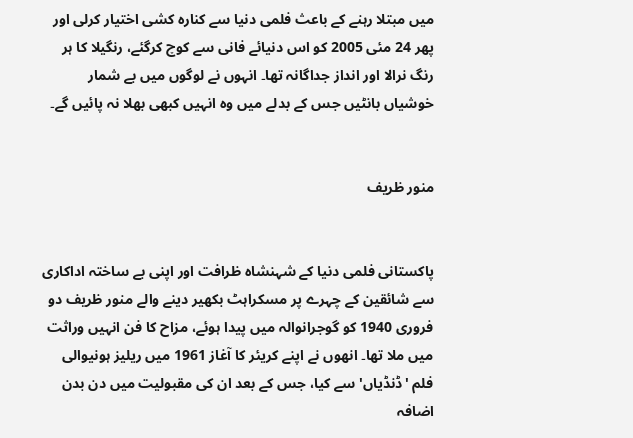میں مبتلا رہنے کے باعث فلمی دنیا سے کنارہ کشی اختیار کرلی اور پھر 24 مئی 2005 کو اس دنیائے فانی سے کوچ کرگئے، رنگیلا کا ہر رنگ نرالا اور انداز جداگانہ تھا۔ انہوں نے لوگوں میں بے شمار خوشیاں بانٹیں جس کے بدلے میں وہ انہیں کبھی بھلا نہ پائیں گے۔


منور ظریف


پاکستانی فلمی دنیا کے شہنشاہ ظرافت اور اپنی بے ساختہ اداکاری سے شائقین کے چہرے پر مسکراہٹ بکھیر دینے والے منور ظریف دو فروری 1940 کو گوجرانوالہ میں پیدا ہوئے، مزاح کا فن انہیں وراثت میں ملا تھا۔ انھوں نے اپنے کریئر کا آغاز 1961 میں ریلیز ہونیوالی فلم 'ڈنڈیاں' سے کیا، جس کے بعد ان کی مقبولیت میں دن بدن اضافہ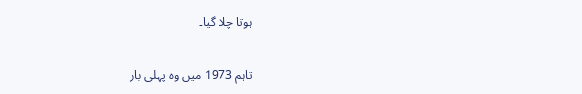ہوتا چلا گیا۔

تاہم 1973 میں وہ پہلی بار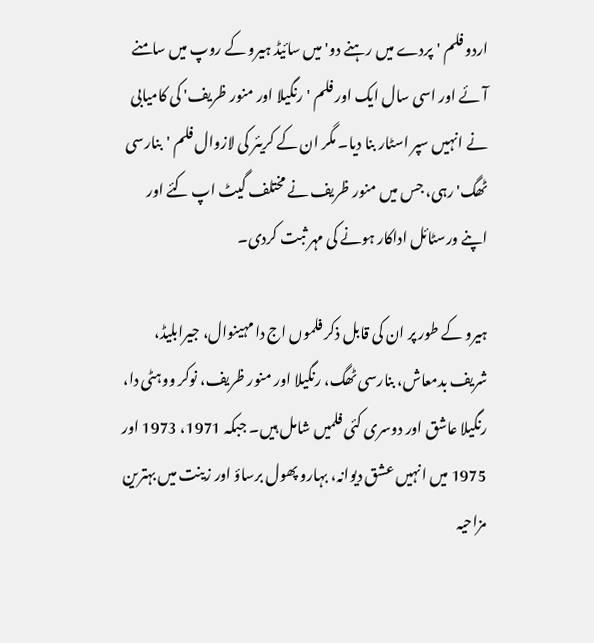اردو فلم 'پردے میں رہنے دو' میں سائیڈ ہیرو کے روپ میں سامنے آئے اور اسی سال ایک اور فلم 'رنگیلا اور منور ظریف' کی کامیابی نے انہیں سپر اسٹار بنا دیا۔ مگر ان کے کریئر کی لازوال فلم 'بنارسی ٹھگ' رہی، جس میں منور ظریف نے مختلف گیٹ اپ کئے اور اپنے ورسٹائل اداکار ہونے کی مہر ثبت کردی۔

ہیرو کے طور پر ان کی قابل ذکر فلموں اج دا مہینوال، جیرابلیڈ، شریف بدمعاش، بنارسی ٹھگ، رنگیلا اور منور ظریف، نوکر ووہٹی دا، رنگیلا عاشق اور دوسری کئی فلمیں شامل ہیں۔ جبکہ 1971، 1973 اور 1975 میں انہیں عشق دیوانہ، بہارو پھول برساؤ اور زینت میں بہترین مزاحیہ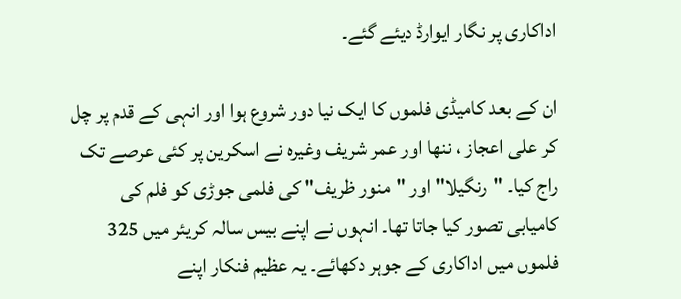اداکاری پر نگار ایوارڈ دیئے گئے۔

ان کے بعد کامیڈی فلموں کا ایک نیا دور شروع ہوا اور انہی کے قدم پر چل کر علی اعجاز ، ننھا اور عمر شریف وغیرہ نے اسکرین پر کئی عرصے تک راج کیا۔ "رنگیلا" اور "منور ظریف" کی فلمی جوڑی کو فلم کی کامیابی تصور کیا جاتا تھا۔ انہوں نے اپنے بیس سالہ کریئر میں 325 فلموں میں اداکاری کے جوہر دکھائے۔ یہ عظیم فنکار اپنے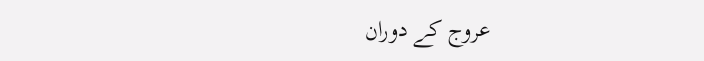عروج کے دوران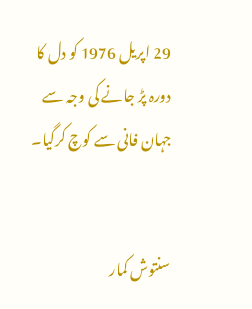29 اپریل 1976 کو دل کا دورہ پڑ جانے کی وجہ سے جہان فانی سے کوچ کرگیا۔


سنتوش کمار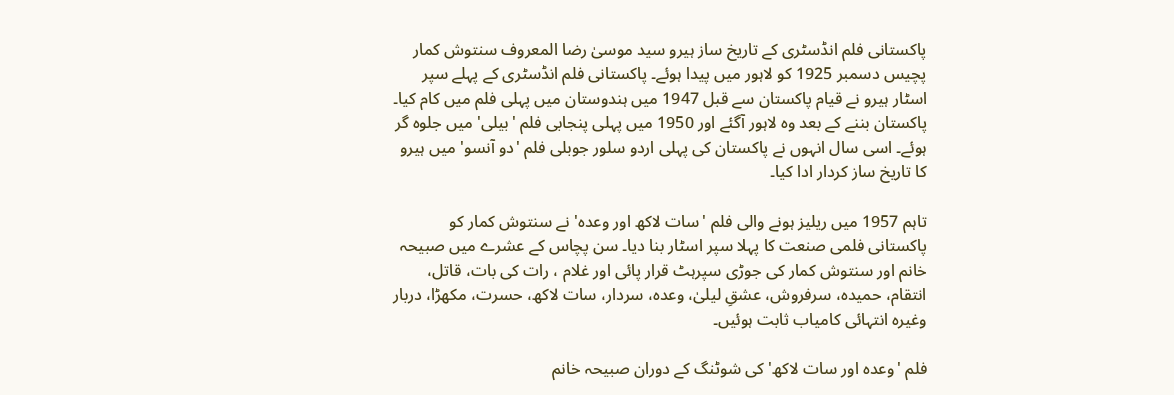پاکستانی فلم انڈسٹری کے تاریخ ساز ہیرو سید موسیٰ رضا المعروف سنتوش کمار پچیس دسمبر 1925 کو لاہور میں پیدا ہوئے۔ پاکستانی فلم انڈسٹری کے پہلے سپر اسٹار ہیرو نے قیام پاکستان سے قبل 1947 میں ہندوستان میں پہلی فلم میں کام کیا۔ پاکستان بننے کے بعد وہ لاہور آگئے اور 1950 میں پہلی پنجابی فلم 'بیلی' میں جلوہ گر ہوئے۔ اسی سال انہوں نے پاکستان کی پہلی اردو سلور جوبلی فلم 'دو آنسو' میں ہیرو کا تاریخ ساز کردار ادا کیا۔

تاہم 1957 میں ریلیز ہونے والی فلم 'سات لاکھ اور وعدہ' نے سنتوش کمار کو پاکستانی فلمی صنعت کا پہلا سپر اسٹار بنا دیا۔ سن پچاس کے عشرے میں صبیحہ خانم اور سنتوش کمار کی جوڑی سپرہٹ قرار پائی اور غلام ، رات کی بات، قاتل، انتقام، حمیدہ، سرفروش، عشقِ لیلیٰ، وعدہ، سردار، سات لاکھ، حسرت، مکھڑا، دربار وغیرہ انتہائی کامیاب ثابت ہوئیں۔

فلم 'وعدہ اور سات لاکھ' کی شوٹنگ کے دوران صبیحہ خانم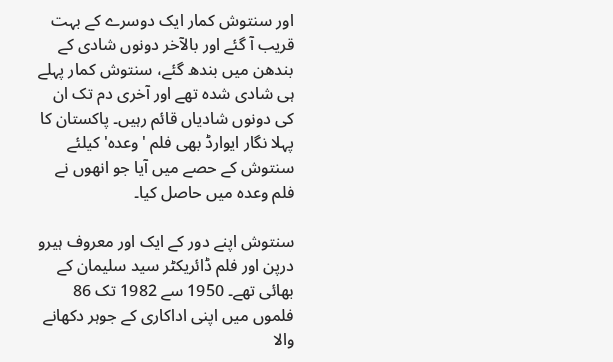اور سنتوش کمار ایک دوسرے کے بہت قریب آ گئے اور بالآخر دونوں شادی کے بندھن میں بندھ گئے، سنتوش کمار پہلے ہی شادی شدہ تھے اور آخری دم تک ان کی دونوں شادیاں قائم رہیں۔ پاکستان کا پہلا نگار ایوارڈ بھی فلم 'وعدہ' کیلئے سنتوش کے حصے میں آیا جو انھوں نے فلم وعدہ میں حاصل کیا۔

سنتوش اپنے دور کے ایک اور معروف ہیرو درپن اور فلم ڈائریکٹر سید سلیمان کے بھائی تھے۔ 1950 سے 1982 تک 86 فلموں میں اپنی اداکاری کے جوہر دکھانے والا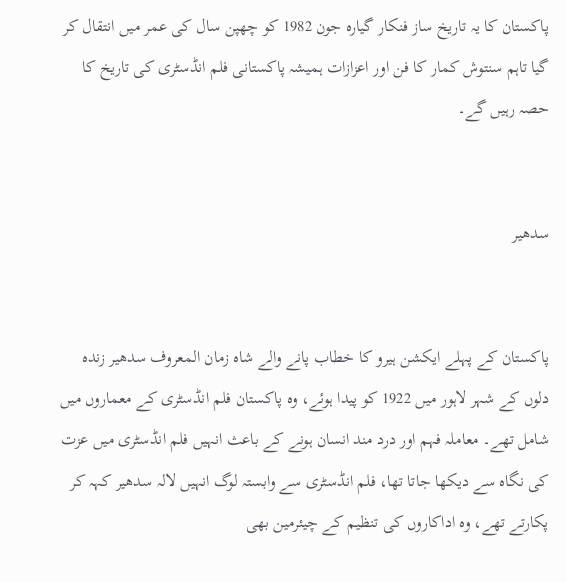پاکستان کا یہ تاریخ ساز فنکار گیارہ جون 1982 کو چھپن سال کی عمر میں انتقال کر گیا تاہم سنتوش کمار کا فن اور اعزازات ہمیشہ پاکستانی فلم انڈسٹری کی تاریخ کا حصہ رہیں گے۔


سدھیر


پاکستان کے پہلے ایکشن ہیرو کا خطاب پانے والے شاہ زمان المعروف سدھیر زندہ دلوں کے شہر لاہور میں 1922 کو پیدا ہوئے، وہ پاکستان فلم انڈسٹری کے معماروں میں شامل تھے۔ معاملہ فہم اور درد مند انسان ہونے کے باعث انہیں فلم انڈسٹری میں عزت کی نگاہ سے دیکھا جاتا تھا، فلم انڈسٹری سے وابستہ لوگ انہیں لالہ سدھیر کہہ کر پکارتے تھے، وہ اداکاروں کی تنظیم کے چیئرمین بھی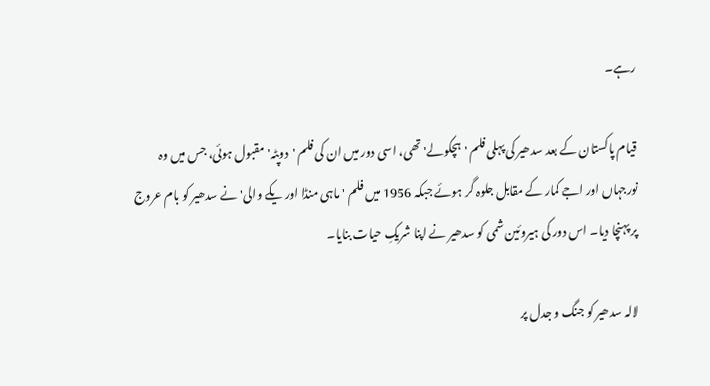رہے۔

قیام پاکستان کے بعد سدھیر کی پہلی فلم 'ہچکولے' تھی، اسی دور میں ان کی فلم 'دوپٹہ' مقبول ہوئی، جس میں وہ نورجہاں اور اجے کمار کے مقابل جلوہ گر ہوئے جبکہ 1956 میں فلم 'ماہی منڈا اور یکے والی' نے سدھیر کو بام عروج پر پہنچا دیا۔ اس دور کی ہیروئین شمی کو سدھیر نے اپنا شریکِ حیات بنایا۔

لالہ سدھیر کو جنگ و جدل پر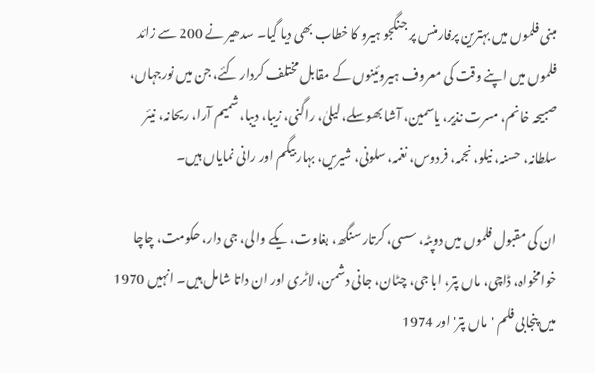مبنی فلموں میں بہترین پرفارمنس پر جنگجو ہیرو کا خطاب بھی دیا گیا۔ سدھیر نے 200 سے زائد فلموں میں اپنے وقت کی معروف ہیروئینوں کے مقابل مختلف کردار کئے، جن میں نورجہاں، صبیحہ خانم، مسرت نذیر، یاسمین، آشا بھوسلے، لیلیٰ، راگنی، زیبا، دیبا، شمیم آرا، ریحانہ، نیئر سلطانہ، حسنہ، نیلو، نجمہ، فردوس، نغمہ، سلونی، شیریں، بہار بیگم اور رانی نمایاں ہیں۔

ان کی مقبول فلموں میں دوپٹہ، سسی، کرتار سنگھ، بغاوت، یکے والی، جی دار، حکومت، چاچا خوامخواہ، ڈاچی، ماں پتر، ابا جی، چٹان، جانی دشمن، لاٹری اور ان داتا شامل ہیں۔ انہیں 1970 میں پنجابی فلم 'ماں پتر' اور 1974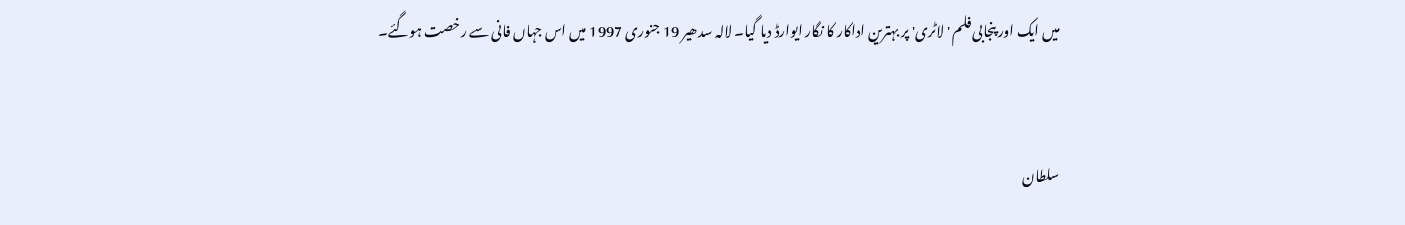میں ایک اور پنجابی فلم 'لاٹری' پر بہترین اداکار کا نگار ایوارڈ دیا گیا۔ لالہ سدھیر 19 جنوری 1997 میں اس جہاں فانی سے رخصت ہوگئے۔


سلطان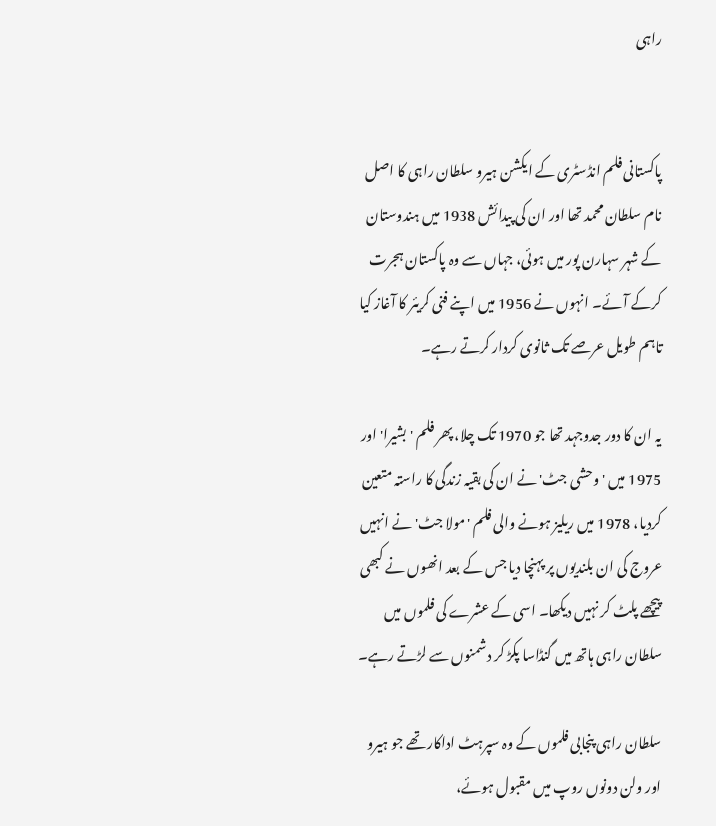راہی


پاکستانی فلم انڈسٹری کے ایکشن ہیرو سلطان راہی کا اصل نام سلطان محمد تھا اور ان کی پیدائش 1938 میں ہندوستان کے شہر سہارن پور میں ہوئی، جہاں سے وہ پاکستان ہجرت کرکے آئے۔ انہوں نے 1956 میں اپنے فنی کریئر کا آغاز کیا تاہم طویل عرصے تک ثانوی کردار کرتے رہے۔

یہ ان کا دور جدوجہد تھا جو 1970 تک چلا، پھر فلم 'بشیرا' اور 1975 میں 'وحشی جٹ' نے ان کی بقیہ زندگی کا راستہ متعین کردیا، 1978 میں ریلیز ہونے والی فلم 'مولا جٹ' نے انہیں عروج کی ان بلندیوں پر پہنچا دیا جس کے بعد انھوں نے کبھی پیچھے پلٹ کر نہیں دیکھا۔ اسی کے عشرے کی فلموں میں سلطان راہی ہاتھ میں گنڈاسا پکڑ کر دشمنوں سے لڑتے رہے۔

سلطان راہی پنجابی فلموں کے وہ سپرہٹ اداکار تھے جو ہیرو اور ولن دونوں روپ میں مقبول ہوئے،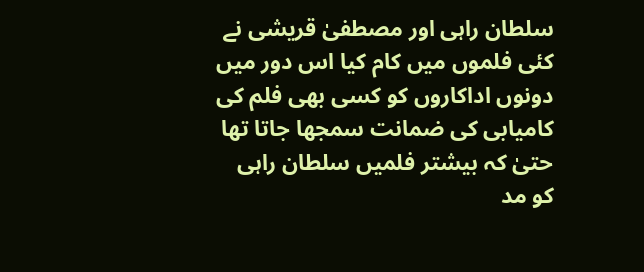سلطان راہی اور مصطفیٰ قریشی نے کئی فلموں میں کام کیا اس دور میں دونوں اداکاروں کو کسی بھی فلم کی کامیابی کی ضمانت سمجھا جاتا تھا حتیٰ کہ بیشتر فلمیں سلطان راہی کو مد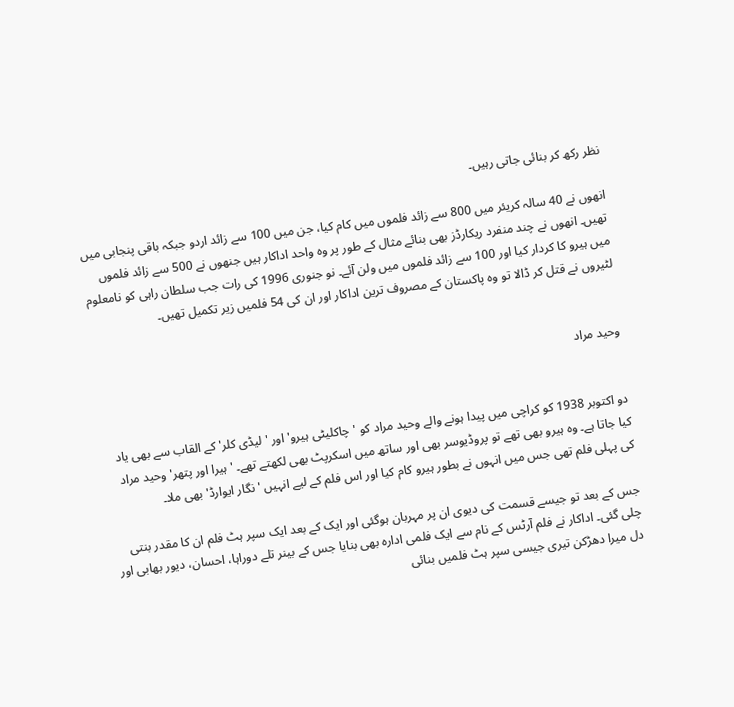نظر رکھ کر بنائی جاتی رہیں۔

انھوں نے 40 سالہ کریئر میں 800 سے زائد فلموں میں کام کیا، جن میں 100 سے زائد اردو جبکہ باقی پنجابی میں تھیں۔ انھوں نے چند منفرد ریکارڈز بھی بنائے مثال کے طور پر وہ واحد اداکار ہیں جنھوں نے 500 سے زائد فلموں میں ہیرو کا کردار کیا اور 100 سے زائد فلموں میں ولن آئے۔ نو جنوری 1996 کی رات جب سلطان راہی کو نامعلوم لٹیروں نے قتل کر ڈالا تو وہ پاکستان کے مصروف ترین اداکار اور ان کی 54 فلمیں زیر تکمیل تھیں۔


وحید مراد


دو اکتوبر 1938 کو کراچی میں پیدا ہونے والے وحید مراد کو 'چاکلیٹی ہیرو' اور 'لیڈی کلر' کے القاب سے بھی یاد کیا جاتا ہے۔ وہ ہیرو بھی تھے تو پروڈیوسر بھی اور ساتھ میں اسکرپٹ بھی لکھتے تھے۔ 'ہیرا اور پتھر' وحید مراد کی پہلی فلم تھی جس میں انہوں نے بطور ہیرو کام کیا اور اس فلم کے لیے انہیں 'نگار ایوارڈ' بھی ملا۔

جس کے بعد تو جیسے قسمت کی دیوی ان پر مہربان ہوگئی اور ایک کے بعد ایک سپر ہٹ فلم ان کا مقدر بنتی چلی گئی۔ اداکار نے فلم آرٹس کے نام سے ایک فلمی ادارہ بھی بنایا جس کے بینر تلے دوراہا، احسان، دیور بھابی اور دل میرا دھڑکن تیری جیسی سپر ہٹ فلمیں بنائی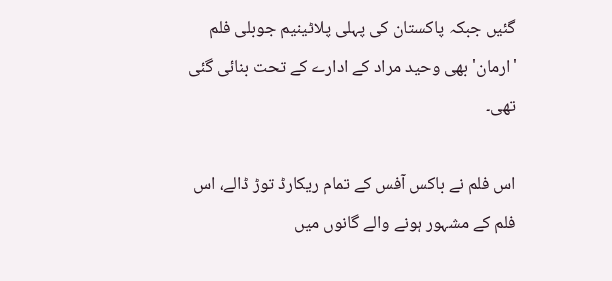گئیں جبکہ پاکستان کی پہلی پلاٹینیم جوبلی فلم 'ارمان' بھی وحید مراد کے ادارے کے تحت بنائی گئی تھی۔

اس فلم نے باکس آفس کے تمام ریکارڈ توڑ ڈالے، اس فلم کے مشہور ہونے والے گانوں میں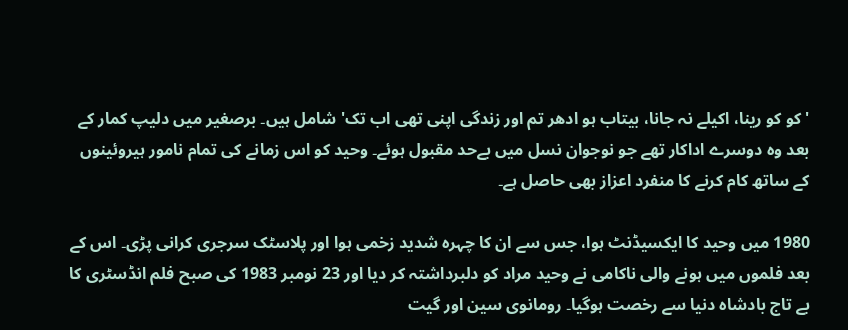'کو کو رینا، اکیلے نہ جانا، بیتاب ہو ادھر تم اور زندگی اپنی تھی اب تک' شامل ہیں۔ برصغیر میں دلیپ کمار کے بعد وہ دوسرے اداکار تھے جو نوجوان نسل میں بےحد مقبول ہوئے۔ وحید کو اس زمانے کی تمام نامور ہیروئینوں کے ساتھ کام کرنے کا منفرد اعزاز بھی حاصل ہے۔

1980 میں وحید کا ایکسیڈنٹ ہوا، جس سے ان کا چہرہ شدید زخمی ہوا اور پلاسٹک سرجری کرانی پڑی۔ اس کے بعد فلموں میں ہونے والی ناکامی نے وحید مراد کو دلبرداشتہ کر دیا اور 23 نومبر 1983 کی صبح فلم انڈسٹری کا بے تاج بادشاہ دنیا سے رخصت ہوگیا۔ رومانوی سین اور گیت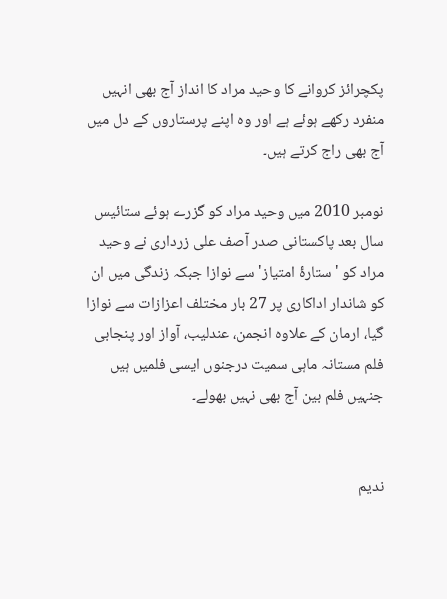پکچرائز کروانے کا وحید مراد کا انداز آج بھی انہیں منفرد رکھے ہوئے ہے اور وہ اپنے پرستاروں کے دل میں آج بھی راج کرتے ہیں۔

نومبر 2010 میں وحید مراد کو گزرے ہوئے ستائیس سال بعد پاکستانی صدر آصف علی زرداری نے وحید مراد کو 'ستارۂ امتیاز' سے نوازا جبکہ زندگی میں ان کو شاندار اداکاری پر 27 بار مختلف اعزازات سے نوازا گیا، ارمان کے علاوہ انجمن، عندلیب، آواز اور پنجابی فلم مستانہ ماہی سمیت درجنوں ایسی فلمیں ہیں جنہیں فلم بین آج بھی نہیں بھولے۔


ندیم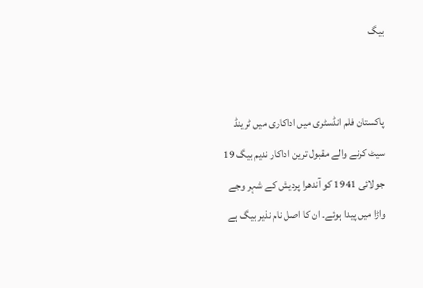بیگ


پاکستان فلم انڈسٹری میں اداکاری میں ٹرینڈ سیٹ کرنے والے مقبول ترین اداکار ندیم بیگ 19 جولائی 1941 کو آندھرا پردیش کے شہر وجے واڑا میں پیدا ہوئے۔ ان کا اصل نام نذیر بیگ ہے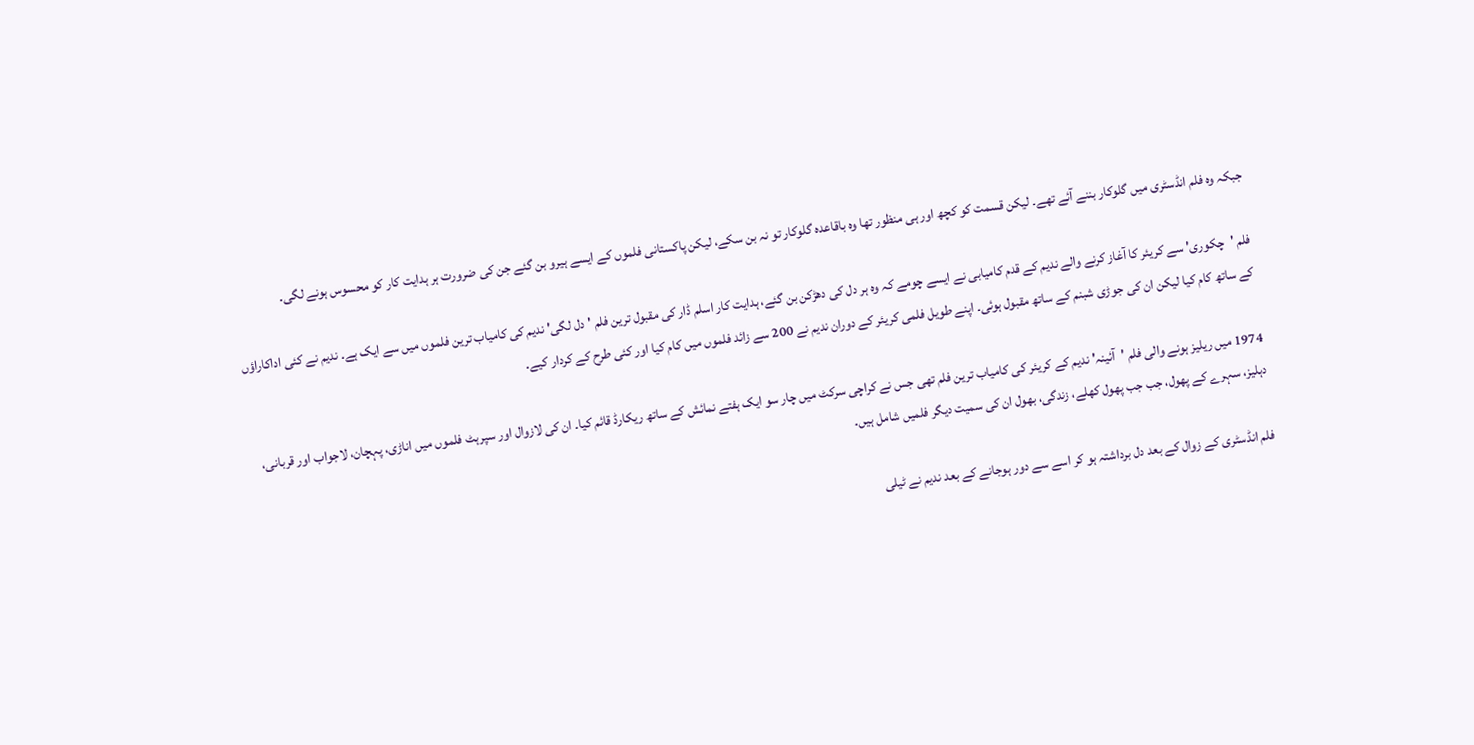جبکہ وہ فلم انڈسٹری میں گلوکار بننے آئے تھے۔ لیکن قسمت کو کچھ اور ہی منظور تھا وہ باقاعدہ گلوکار تو نہ بن سکے، لیکن پاکستانی فلموں کے ایسے ہیرو بن گئے جن کی ضرورت ہر ہدایت کار کو محسوس ہونے لگی۔

فلم 'چکوری' سے کریئر کا آغاز کرنے والے ندیم کے قدم کامیابی نے ایسے چومے کہ وہ ہر دل کی دھڑکن بن گئے، ہدایت کار اسلم ڈار کی مقبول ترین فلم 'دل لگی' ندیم کی کامیاب ترین فلموں میں سے ایک ہے۔ ندیم نے کئی اداکاراؤں کے ساتھ کام کیا لیکن ان کی جوڑی شبنم کے ساتھ مقبول ہوئی۔ اپنے طویل فلمی کریئر کے دوران ندیم نے 200 سے زائد فلموں میں کام کیا اور کئی طرح کے کردار کیے۔

1974 میں ریلیز ہونے والی فلم 'آئینہ' ندیم کے کریئر کی کامیاب ترین فلم تھی جس نے کراچی سرکٹ میں چار سو ایک ہفتے نمائش کے ساتھ ریکارڈ قائم کیا۔ ان کی لازوال اور سپرہٹ فلموں میں اناڑی، پہچان، لاجواب اور قربانی، دہلیز، سہرے کے پھول، جب جب پھول کھلے، زندگی، بھول ان کی سمیت دیگر فلمیں شامل ہیں۔

فلم انڈسٹری کے زوال کے بعد دل برداشتہ ہو کر اسے سے دور ہوجانے کے بعد ندیم نے ٹیلی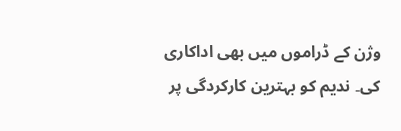وژن کے ڈراموں میں بھی اداکاری کی۔ ندیم کو بہترین کارکردگی پر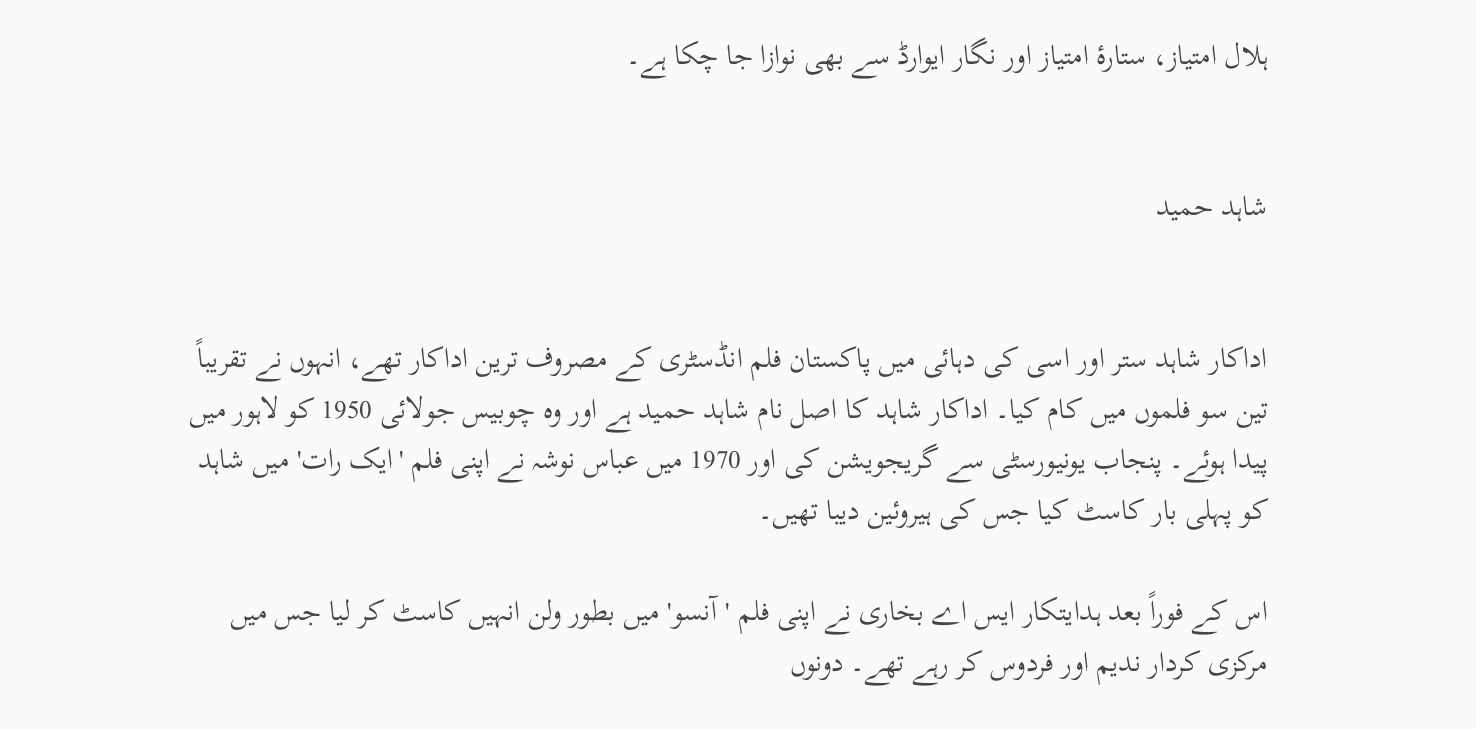ہلال امتیاز، ستارۂ امتیاز اور نگار ایوارڈ سے بھی نوازا جا چکا ہے۔


شاہد حمید


اداکار شاہد ستر اور اسی کی دہائی میں پاکستان فلم انڈسٹری کے مصروف ترین اداکار تھے، انہوں نے تقریباً تین سو فلموں میں کام کیا۔ اداکار شاہد کا اصل نام شاہد حمید ہے اور وہ چوبیس جولائی 1950 کو لاہور میں پیدا ہوئے۔ پنجاب یونیورسٹی سے گریجویشن کی اور 1970 میں عباس نوشہ نے اپنی فلم 'ایک رات' میں شاہد کو پہلی بار کاسٹ کیا جس کی ہیروئین دیبا تھیں۔

اس کے فوراً بعد ہدایتکار ایس اے بخاری نے اپنی فلم 'آنسو' میں بطور ولن انہیں کاسٹ کر لیا جس میں مرکزی کردار ندیم اور فردوس کر رہے تھے۔ دونوں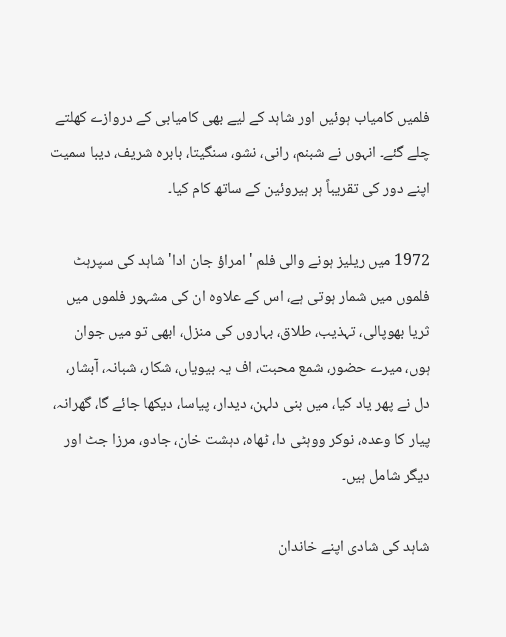فلمیں کامیاب ہوئیں اور شاہد کے لیے بھی کامیابی کے دروازے کھلتے چلے گئے۔ انہوں نے شبنم، رانی، نشو، سنگیتا، بابرہ شریف، دیبا سمیت اپنے دور کی تقریباً ہر ہیروئین کے ساتھ کام کیا۔

1972 میں ریلیز ہونے والی فلم 'امراؤ جان ادا' شاہد کی سپرہٹ فلموں میں شمار ہوتی ہے، اس کے علاوہ ان کی مشہور فلموں میں ثریا بھوپالی، تہذیب، طلاق، بہاروں کی منزل، ابھی تو میں جوان ہوں، میرے حضور، شمع محبت، اف یہ بیویاں، شکار، شبانہ، آبشار، دل نے پھر یاد کیا، میں بنی دلہن، دیدار، پیاسا، دیکھا جائے گا، گھرانہ، پیار کا وعدہ، نوکر ووہٹی دا، ٹھاہ، دہشت خان، جادو، مرزا جٹ اور دیگر شامل ہیں۔

شاہد کی شادی اپنے خاندان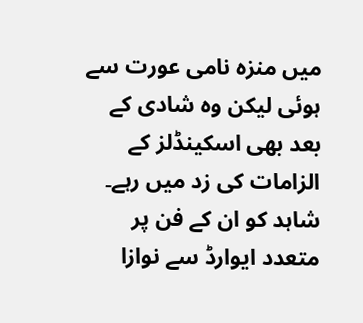میں منزہ نامی عورت سے ہوئی لیکن وہ شادی کے بعد بھی اسکینڈلز کے الزامات کی زد میں رہے۔ شاہد کو ان کے فن پر متعدد ایوارڈ سے نوازا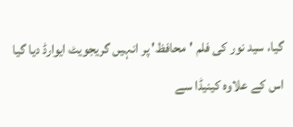گیا، سید نور کی فلم 'محافظ' پر انہیں گریجویٹ ایوارڈ دیا گیا اس کے علاوہ کینیڈا سے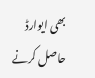بھی ایوارڈ حاصل کرنے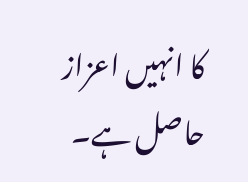کا انہیں اعزاز حاصل ہے۔